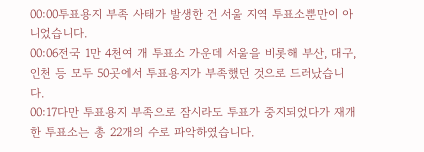00:00투표용지 부족 사태가 발생한 건 서울 지역 투표소뿐만이 아니었습니다.
00:06전국 1만 4천여 개 투표소 가운데 서울을 비롯해 부산, 대구, 인천 등 모두 50곳에서 투표용지가 부족했던 것으로 드러났습니다.
00:17다만 투표용지 부족으로 잠시라도 투표가 중지되었다가 재개한 투표소는 총 22개의 수로 파악하였습니다.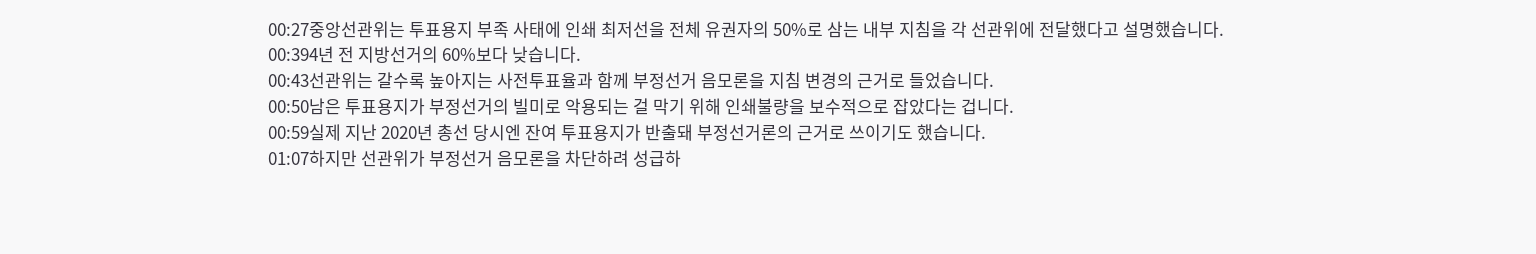00:27중앙선관위는 투표용지 부족 사태에 인쇄 최저선을 전체 유권자의 50%로 삼는 내부 지침을 각 선관위에 전달했다고 설명했습니다.
00:394년 전 지방선거의 60%보다 낮습니다.
00:43선관위는 갈수록 높아지는 사전투표율과 함께 부정선거 음모론을 지침 변경의 근거로 들었습니다.
00:50남은 투표용지가 부정선거의 빌미로 악용되는 걸 막기 위해 인쇄불량을 보수적으로 잡았다는 겁니다.
00:59실제 지난 2020년 총선 당시엔 잔여 투표용지가 반출돼 부정선거론의 근거로 쓰이기도 했습니다.
01:07하지만 선관위가 부정선거 음모론을 차단하려 성급하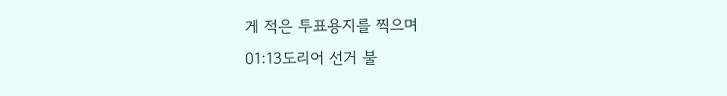게 적은 투표용지를 찍으며
01:13도리어 선거 불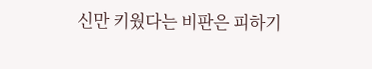신만 키웠다는 비판은 피하기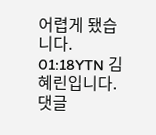어렵게 됐습니다.
01:18YTN 김혜린입니다.
댓글